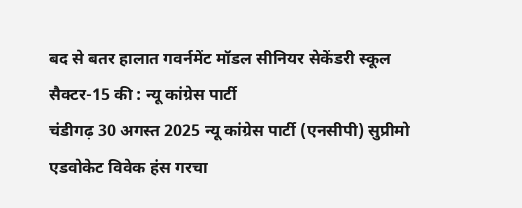बद से बतर हालात गवर्नमेंट मॉडल सीनियर सेकेंडरी स्कूल सैक्टर-15 की : न्यू कांग्रेस पार्टी
चंडीगढ़ 30 अगस्त 2025 न्यू कांग्रेस पार्टी (एनसीपी) सुप्रीमो एडवोकेट विवेक हंस गरचा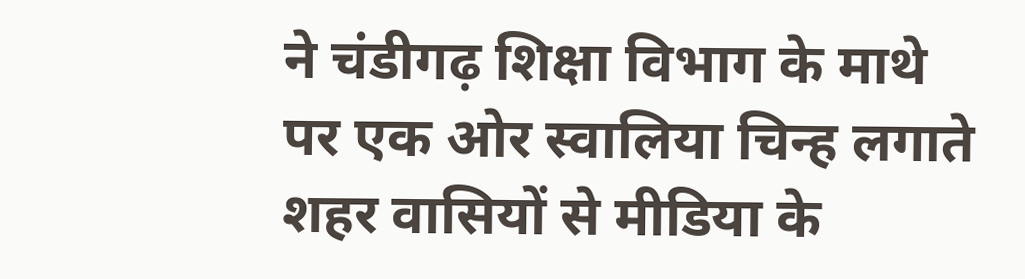ने चंडीगढ़ शिक्षा विभाग के माथे पर एक ओर स्वालिया चिन्ह लगाते शहर वासियों से मीडिया के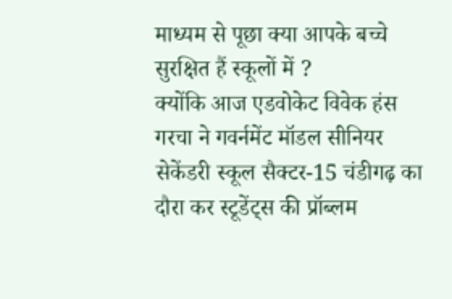माध्यम से पूछा क्या आपके बच्चे सुरक्षित हैं स्कूलों में ?
क्योंकि आज एडवोकेट विवेक हंस गरचा ने गवर्नमेंट मॉडल सीनियर सेकेंडरी स्कूल सैक्टर-15 चंडीगढ़ का दौरा कर स्टूडेंट्स की प्रॉब्लम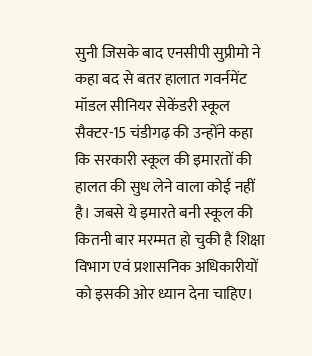सुनी जिसके बाद एनसीपी सुप्रीमो ने कहा बद से बतर हालात गवर्नमेंट मॉडल सीनियर सेकेंडरी स्कूल सैक्टर-15 चंडीगढ़ की उन्होंने कहा कि सरकारी स्कूल की इमारतों की हालत की सुध लेने वाला कोई नहीं है। जबसे ये इमारते बनी स्कूल की कितनी बार मरम्मत हो चुकी है शिक्षा विभाग एवं प्रशासनिक अधिकारीयों को इसकी ओर ध्यान देना चाहिए।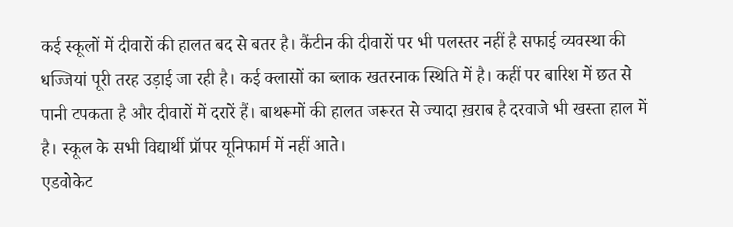कई स्कूलों में दीवारों की हालत बद से बतर है। कैंटीन की दीवारों पर भी पलस्तर नहीं है सफाई व्यवस्था की धज्जियां पूरी तरह उड़ाई जा रही है। कई क्लासों का ब्लाक खतरनाक स्थिति में है। कहीं पर बारिश में छत से पानी टपकता है और दीवारों में दरारें हैं। बाथरूमों की हालत जरूरत से ज्यादा ख़राब है दरवाजे भी खस्ता हाल में है। स्कूल के सभी विद्यार्थी प्रॉपर यूनिफार्म में नहीं आते।
एडवोकेट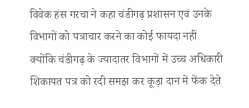विवेक हंस गरचा ने कहा चंडीगढ़ प्रशासन एवं उनके विभागों को पत्राचार करने का कोई फायदा नहीं क्योंकि चंडीगढ़ के ज्यादातर विभागों में उच्च अधिकारी शिकायत पत्र को रदी समझ कर कूड़ा दान में फेंक देते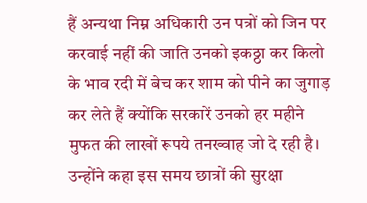हैं अन्यथा निम्न अधिकारी उन पत्रों को जिन पर करवाई नहीं की जाति उनको इकठ्ठा कर किलो के भाव रदी में बेच कर शाम को पीने का जुगाड़ कर लेते हैं क्योंकि सरकारें उनको हर महीने मुफत की लाखों रूपये तनख्वाह जो दे रही है। उन्होंने कहा इस समय छात्रों की सुरक्षा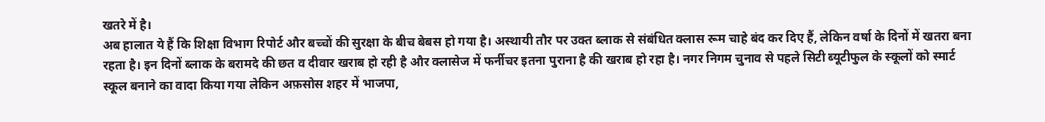खतरे में है।
अब हालात ये हैं कि शिक्षा विभाग रिपोर्ट और बच्चों की सुरक्षा के बीच बेबस हो गया है। अस्थायी तौर पर उक्त ब्लाक से संबंधित क्लास रूम चाहे बंद कर दिए हैं, लेकिन वर्षा के दिनों में खतरा बना रहता है। इन दिनों ब्लाक के बरामदे की छत व दीवार खराब हो रही है और क्लासेज में फर्नीचर इतना पुराना है की खराब हो रहा है। नगर निगम चुनाव से पहले सिटी ब्यूटीफुल के स्कूलों को स्मार्ट स्कूल बनाने का वादा किया गया लेकिन अफ़सोस शहर में भाजपा,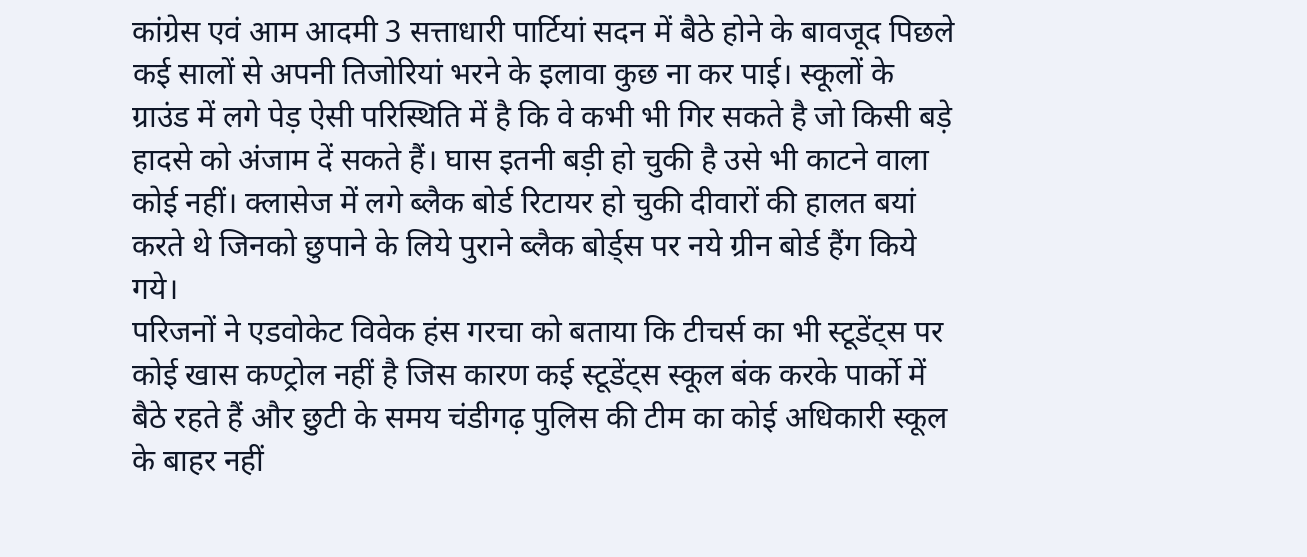कांग्रेस एवं आम आदमी 3 सत्ताधारी पार्टियां सदन में बैठे होने के बावजूद पिछले कई सालों से अपनी तिजोरियां भरने के इलावा कुछ ना कर पाई। स्कूलों के ग्राउंड में लगे पेड़ ऐसी परिस्थिति में है कि वे कभी भी गिर सकते है जो किसी बड़े हादसे को अंजाम दें सकते हैं। घास इतनी बड़ी हो चुकी है उसे भी काटने वाला कोई नहीं। क्लासेज में लगे ब्लैक बोर्ड रिटायर हो चुकी दीवारों की हालत बयां करते थे जिनको छुपाने के लिये पुराने ब्लैक बोर्ड्स पर नये ग्रीन बोर्ड हैंग किये गये।
परिजनों ने एडवोकेट विवेक हंस गरचा को बताया कि टीचर्स का भी स्टूडेंट्स पर कोई खास कण्ट्रोल नहीं है जिस कारण कई स्टूडेंट्स स्कूल बंक करके पार्को में बैठे रहते हैं और छुटी के समय चंडीगढ़ पुलिस की टीम का कोई अधिकारी स्कूल के बाहर नहीं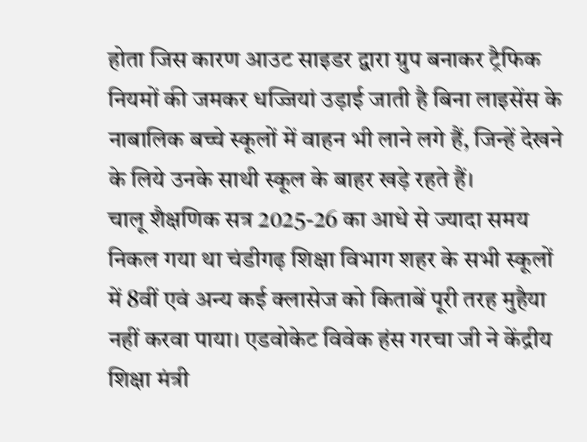होता जिस कारण आउट साइडर द्वारा ग्रुप बनाकर ट्रैफिक नियमों की जमकर धज्जियां उड़ाई जाती है बिना लाइसेंस के नाबालिक बच्चे स्कूलों में वाहन भी लाने लगे हैं, जिन्हें देखने के लिये उनके साथी स्कूल के बाहर खड़े रहते हैं।
चालू शैक्षणिक सत्र 2025-26 का आधे से ज्यादा समय निकल गया था चंडीगढ़ शिक्षा विभाग शहर के सभी स्कूलों में 8वीं एवं अन्य कई क्लासेज को किताबें पूरी तरह मुहैया नहीं करवा पाया। एडवोकेट विवेक हंस गरचा जी ने केंद्रीय शिक्षा मंत्री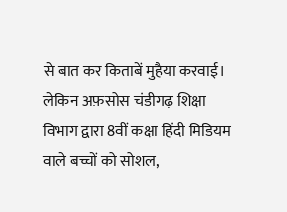से बात कर किताबें मुहैया करवाई। लेकिन अफ़सोस चंडीगढ़ शिक्षा विभाग द्वारा 8वीं कक्षा हिंदी मिडियम वाले बच्चों को सोशल,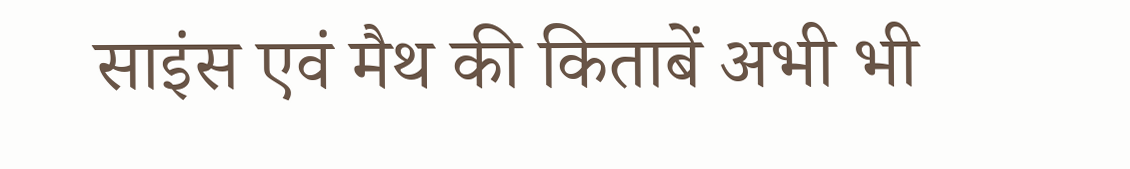साइंस एवं मैथ की किताबें अभी भी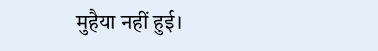मुहैया नहीं हुई।